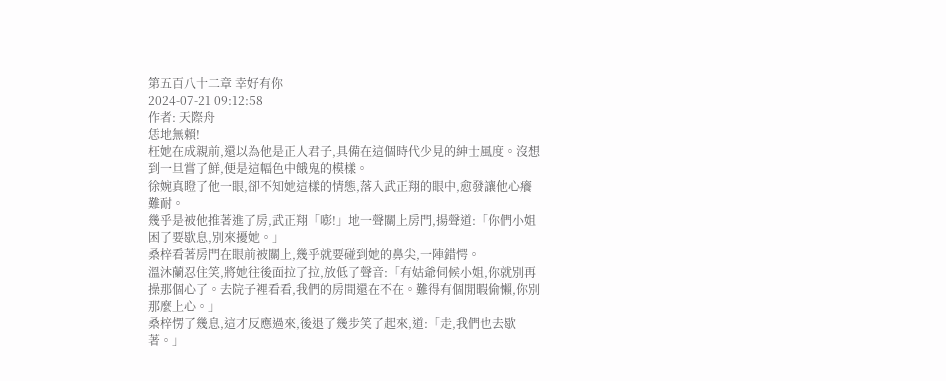第五百八十二章 幸好有你
2024-07-21 09:12:58
作者: 天際舟
恁地無賴!
枉她在成親前,還以為他是正人君子,具備在這個時代少見的紳士風度。沒想到一旦嘗了鮮,便是這幅色中餓鬼的模樣。
徐婉真瞪了他一眼,卻不知她這樣的情態,落入武正翔的眼中,愈發讓他心癢難耐。
幾乎是被他推著進了房,武正翔「嘭!」地一聲關上房門,揚聲道:「你們小姐困了要歇息,別來擾她。」
桑梓看著房門在眼前被關上,幾乎就要碰到她的鼻尖,一陣錯愕。
溫沐蘭忍住笑,將她往後面拉了拉,放低了聲音:「有姑爺伺候小姐,你就別再操那個心了。去院子裡看看,我們的房間還在不在。難得有個閒暇偷懶,你別那麼上心。」
桑梓愣了幾息,這才反應過來,後退了幾步笑了起來,道:「走,我們也去歇著。」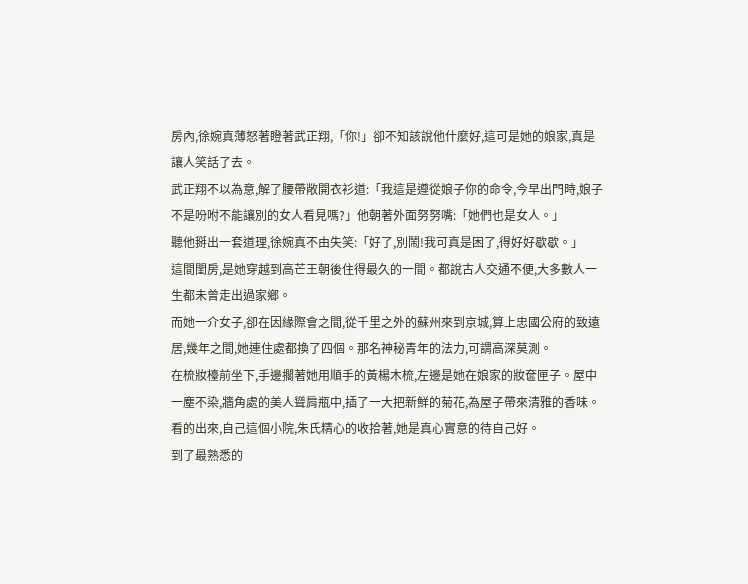房內,徐婉真薄怒著瞪著武正翔,「你!」卻不知該說他什麼好,這可是她的娘家,真是讓人笑話了去。
武正翔不以為意,解了腰帶敞開衣衫道:「我這是遵從娘子你的命令,今早出門時,娘子不是吩咐不能讓別的女人看見嗎?」他朝著外面努努嘴:「她們也是女人。」
聽他掰出一套道理,徐婉真不由失笑:「好了,別鬧!我可真是困了,得好好歇歇。」
這間閨房,是她穿越到高芒王朝後住得最久的一間。都說古人交通不便,大多數人一生都未曾走出過家鄉。
而她一介女子,卻在因緣際會之間,從千里之外的蘇州來到京城,算上忠國公府的致遠居,幾年之間,她連住處都換了四個。那名神秘青年的法力,可謂高深莫測。
在梳妝檯前坐下,手邊擱著她用順手的黃楊木梳,左邊是她在娘家的妝奩匣子。屋中一塵不染,牆角處的美人聳肩瓶中,插了一大把新鮮的菊花,為屋子帶來清雅的香味。
看的出來,自己這個小院,朱氏精心的收拾著,她是真心實意的待自己好。
到了最熟悉的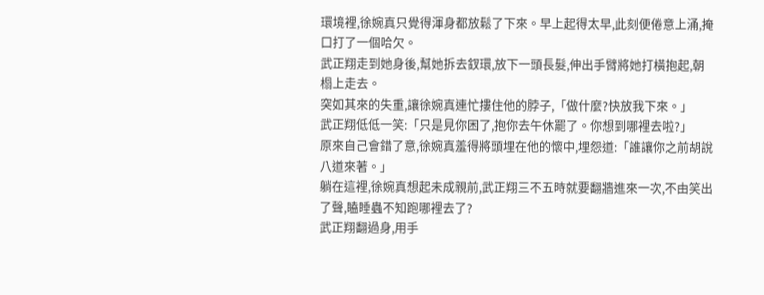環境裡,徐婉真只覺得渾身都放鬆了下來。早上起得太早,此刻便倦意上涌,掩口打了一個哈欠。
武正翔走到她身後,幫她拆去釵環,放下一頭長髮,伸出手臂將她打橫抱起,朝榻上走去。
突如其來的失重,讓徐婉真連忙摟住他的脖子,「做什麼?快放我下來。」
武正翔低低一笑:「只是見你困了,抱你去午休罷了。你想到哪裡去啦?」
原來自己會錯了意,徐婉真羞得將頭埋在他的懷中,埋怨道:「誰讓你之前胡說八道來著。」
躺在這裡,徐婉真想起未成親前,武正翔三不五時就要翻牆進來一次,不由笑出了聲,瞌睡蟲不知跑哪裡去了?
武正翔翻過身,用手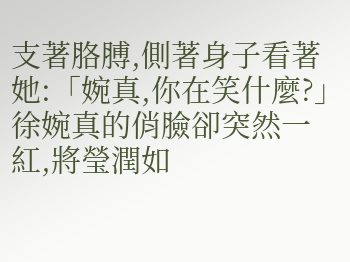支著胳膊,側著身子看著她:「婉真,你在笑什麼?」
徐婉真的俏臉卻突然一紅,將瑩潤如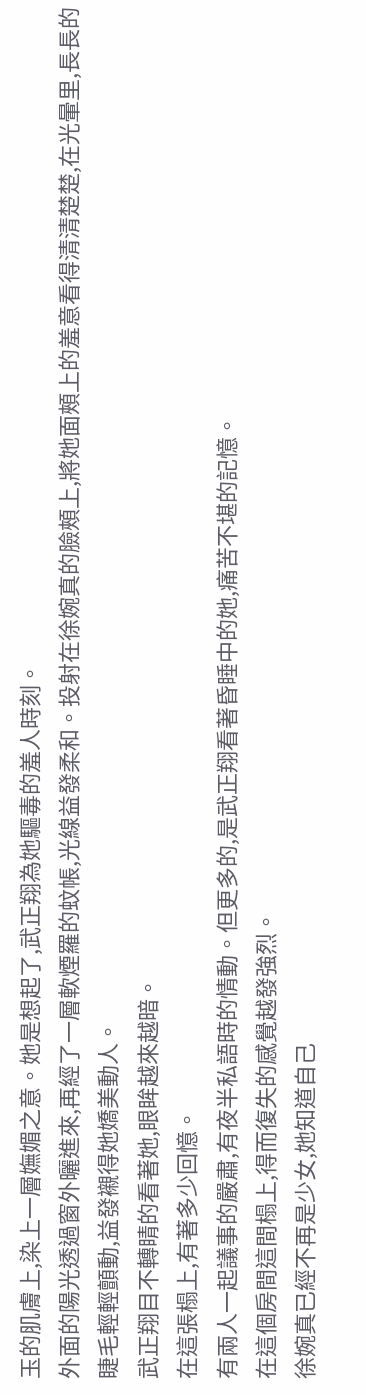玉的肌膚上,染上一層嫵媚之意。她是想起了,武正翔為她驅毒的羞人時刻。
外面的陽光透過窗外曬進來,再經了一層軟煙羅的蚊帳,光線益發柔和。投射在徐婉真的臉頰上,將她面頰上的羞意看得清清楚楚,在光暈里,長長的睫毛輕輕顫動,益發襯得她嬌美動人。
武正翔目不轉睛的看著她,眼眸越來越暗。
在這張榻上,有著多少回憶。
有兩人一起議事的嚴肅,有夜半私語時的情動。但更多的,是武正翔看著昏睡中的她,痛苦不堪的記憶。
在這個房間這間榻上,得而復失的感覺越發強烈。
徐婉真已經不再是少女,她知道自己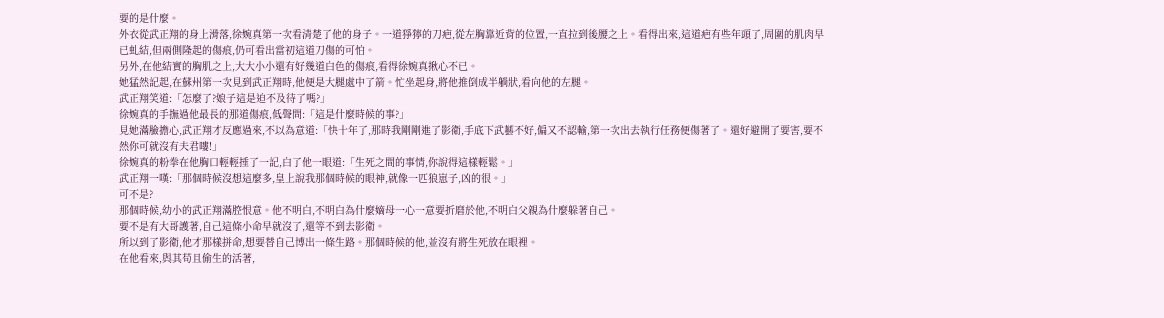要的是什麼。
外衣從武正翔的身上滑落,徐婉真第一次看清楚了他的身子。一道猙獰的刀疤,從左胸靠近背的位置,一直拉到後腰之上。看得出來,這道疤有些年頭了,周圍的肌肉早已虬結,但兩側隆起的傷痕,仍可看出當初這道刀傷的可怕。
另外,在他結實的胸肌之上,大大小小還有好幾道白色的傷痕,看得徐婉真揪心不已。
她猛然記起,在蘇州第一次見到武正翔時,他便是大腿處中了箭。忙坐起身,將他推倒成半躺狀,看向他的左腿。
武正翔笑道:「怎麼了?娘子這是迫不及待了嗎?」
徐婉真的手撫過他最長的那道傷痕,低聲問:「這是什麼時候的事?」
見她滿臉擔心,武正翔才反應過來,不以為意道:「快十年了,那時我剛剛進了影衛,手底下武藝不好,偏又不認輸,第一次出去執行任務便傷著了。還好避開了要害,要不然你可就沒有夫君嘍!」
徐婉真的粉拳在他胸口輕輕捶了一記,白了他一眼道:「生死之間的事情,你說得這樣輕鬆。」
武正翔一嘆:「那個時候沒想這麼多,皇上說我那個時候的眼神,就像一匹狼崽子,凶的很。」
可不是?
那個時候,幼小的武正翔滿腔恨意。他不明白,不明白為什麼嫡母一心一意要折磨於他,不明白父親為什麼躲著自己。
要不是有大哥護著,自己這條小命早就沒了,還等不到去影衛。
所以到了影衛,他才那樣拼命,想要替自己博出一條生路。那個時候的他,並沒有將生死放在眼裡。
在他看來,與其苟且偷生的活著,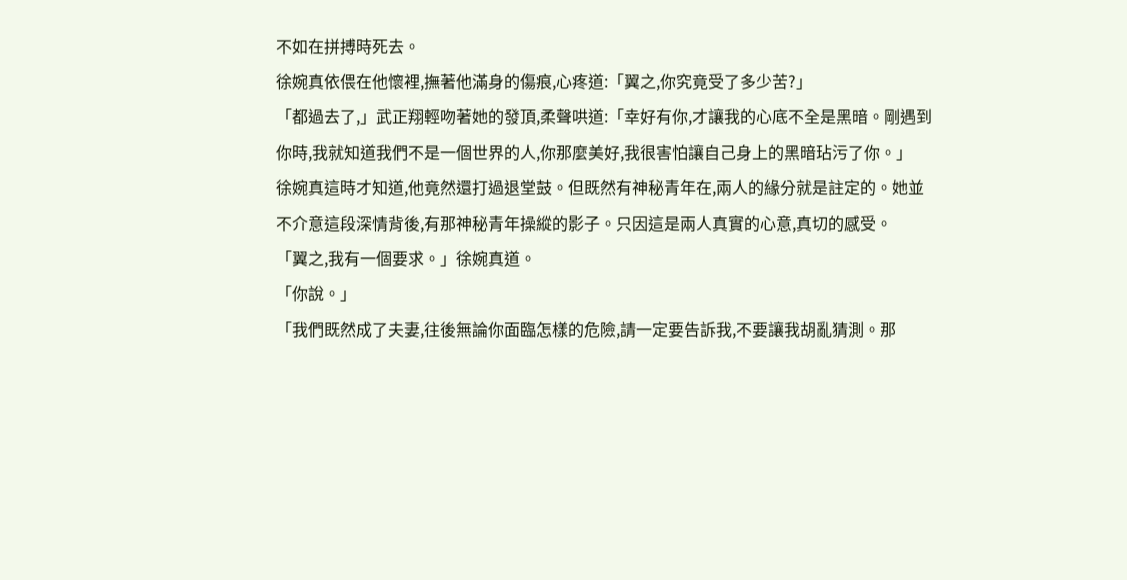不如在拼搏時死去。
徐婉真依偎在他懷裡,撫著他滿身的傷痕,心疼道:「翼之,你究竟受了多少苦?」
「都過去了,」武正翔輕吻著她的發頂,柔聲哄道:「幸好有你,才讓我的心底不全是黑暗。剛遇到你時,我就知道我們不是一個世界的人,你那麼美好,我很害怕讓自己身上的黑暗玷污了你。」
徐婉真這時才知道,他竟然還打過退堂鼓。但既然有神秘青年在,兩人的緣分就是註定的。她並不介意這段深情背後,有那神秘青年操縱的影子。只因這是兩人真實的心意,真切的感受。
「翼之,我有一個要求。」徐婉真道。
「你說。」
「我們既然成了夫妻,往後無論你面臨怎樣的危險,請一定要告訴我,不要讓我胡亂猜測。那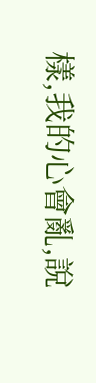樣,我的心會亂,說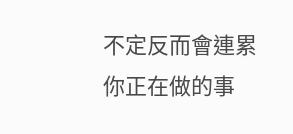不定反而會連累你正在做的事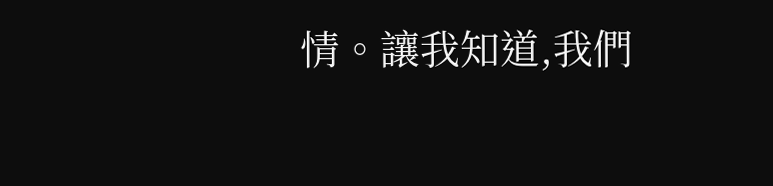情。讓我知道,我們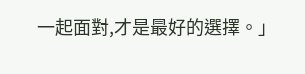一起面對,才是最好的選擇。」